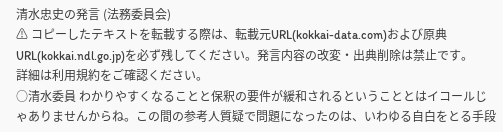清水忠史の発言 (法務委員会)
⚠ コピーしたテキストを転載する際は、転載元URL(kokkai-data.com)および原典URL(kokkai.ndl.go.jp)を必ず残してください。発言内容の改変・出典削除は禁止です。
詳細は利用規約をご確認ください。
○清水委員 わかりやすくなることと保釈の要件が緩和されるということとはイコールじゃありませんからね。この間の参考人質疑で問題になったのは、いわゆる自白をとる手段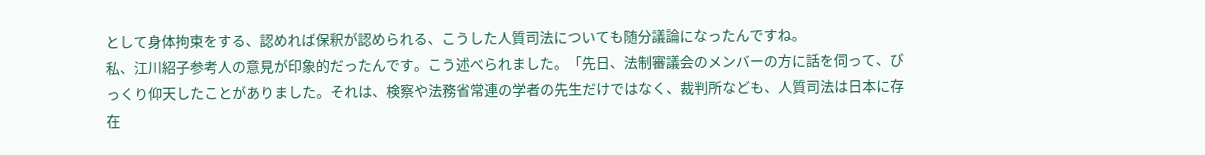として身体拘束をする、認めれば保釈が認められる、こうした人質司法についても随分議論になったんですね。
私、江川紹子参考人の意見が印象的だったんです。こう述べられました。「先日、法制審議会のメンバーの方に話を伺って、びっくり仰天したことがありました。それは、検察や法務省常連の学者の先生だけではなく、裁判所なども、人質司法は日本に存在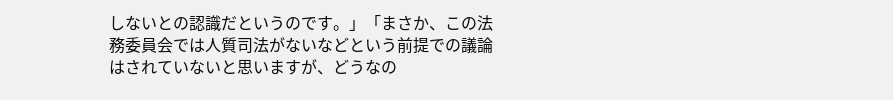しないとの認識だというのです。」「まさか、この法務委員会では人質司法がないなどという前提での議論はされていないと思いますが、どうなの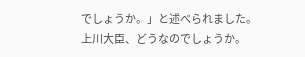でしょうか。」と述べられました。
上川大臣、どうなのでしょうか。